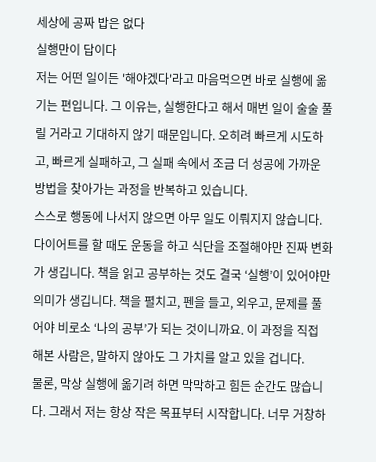세상에 공짜 밥은 없다
실행만이 답이다
저는 어떤 일이든 '해야겠다'라고 마음먹으면 바로 실행에 옮기는 편입니다. 그 이유는, 실행한다고 해서 매번 일이 술술 풀릴 거라고 기대하지 않기 때문입니다. 오히려 빠르게 시도하고, 빠르게 실패하고, 그 실패 속에서 조금 더 성공에 가까운 방법을 찾아가는 과정을 반복하고 있습니다.
스스로 행동에 나서지 않으면 아무 일도 이뤄지지 않습니다. 다이어트를 할 때도 운동을 하고 식단을 조절해야만 진짜 변화가 생깁니다. 책을 읽고 공부하는 것도 결국 ‘실행’이 있어야만 의미가 생깁니다. 책을 펼치고, 펜을 들고, 외우고, 문제를 풀어야 비로소 ‘나의 공부’가 되는 것이니까요. 이 과정을 직접 해본 사람은, 말하지 않아도 그 가치를 알고 있을 겁니다.
물론, 막상 실행에 옮기려 하면 막막하고 힘든 순간도 많습니다. 그래서 저는 항상 작은 목표부터 시작합니다. 너무 거창하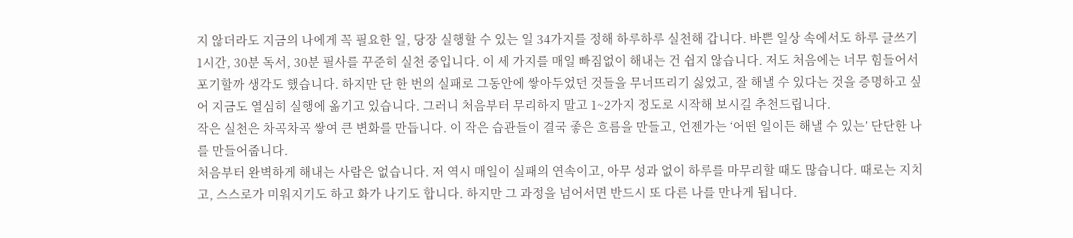지 않더라도 지금의 나에게 꼭 필요한 일, 당장 실행할 수 있는 일 34가지를 정해 하루하루 실천해 갑니다. 바쁜 일상 속에서도 하루 글쓰기 1시간, 30분 독서, 30분 필사를 꾸준히 실천 중입니다. 이 세 가지를 매일 빠짐없이 해내는 건 쉽지 않습니다. 저도 처음에는 너무 힘들어서 포기할까 생각도 했습니다. 하지만 단 한 번의 실패로 그동안에 쌓아두었던 것들을 무너뜨리기 싫었고, 잘 해낼 수 있다는 것을 증명하고 싶어 지금도 열심히 실행에 옮기고 있습니다. 그러니 처음부터 무리하지 말고 1~2가지 정도로 시작해 보시길 추천드립니다.
작은 실천은 차곡차곡 쌓여 큰 변화를 만듭니다. 이 작은 습관들이 결국 좋은 흐름을 만들고, 언젠가는 ‘어떤 일이든 해낼 수 있는’ 단단한 나를 만들어줍니다.
처음부터 완벽하게 해내는 사람은 없습니다. 저 역시 매일이 실패의 연속이고, 아무 성과 없이 하루를 마무리할 때도 많습니다. 때로는 지치고, 스스로가 미워지기도 하고 화가 나기도 합니다. 하지만 그 과정을 넘어서면 반드시 또 다른 나를 만나게 됩니다.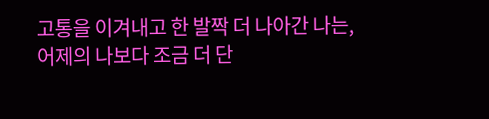고통을 이겨내고 한 발짝 더 나아간 나는, 어제의 나보다 조금 더 단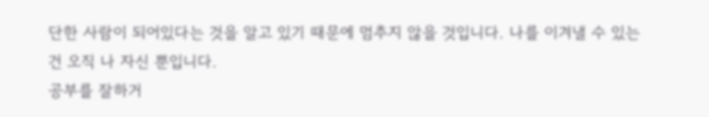단한 사람이 되어있다는 것을 알고 있기 때문에 멈추지 않을 것입니다. 나를 이겨낼 수 있는 건 오직 나 자신 뿐입니다.
공부를 잘하거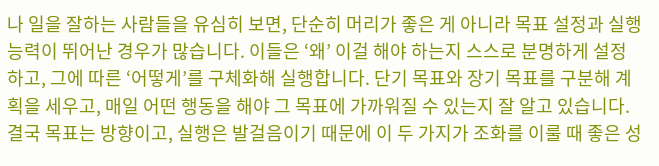나 일을 잘하는 사람들을 유심히 보면, 단순히 머리가 좋은 게 아니라 목표 설정과 실행 능력이 뛰어난 경우가 많습니다. 이들은 ‘왜’ 이걸 해야 하는지 스스로 분명하게 설정하고, 그에 따른 ‘어떻게’를 구체화해 실행합니다. 단기 목표와 장기 목표를 구분해 계획을 세우고, 매일 어떤 행동을 해야 그 목표에 가까워질 수 있는지 잘 알고 있습니다. 결국 목표는 방향이고, 실행은 발걸음이기 때문에 이 두 가지가 조화를 이룰 때 좋은 성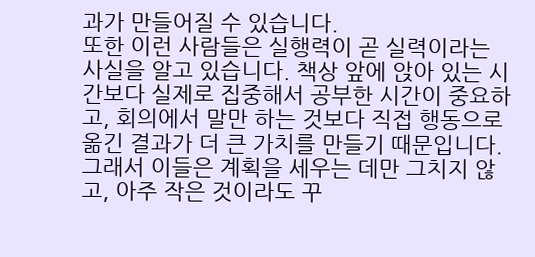과가 만들어질 수 있습니다.
또한 이런 사람들은 실행력이 곧 실력이라는 사실을 알고 있습니다. 책상 앞에 앉아 있는 시간보다 실제로 집중해서 공부한 시간이 중요하고, 회의에서 말만 하는 것보다 직접 행동으로 옮긴 결과가 더 큰 가치를 만들기 때문입니다. 그래서 이들은 계획을 세우는 데만 그치지 않고, 아주 작은 것이라도 꾸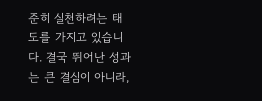준히 실천하려는 태도를 가지고 있습니다. 결국 뛰어난 성과는 큰 결심이 아니라,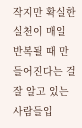작지만 확실한 실천이 매일 반복될 때 만들어진다는 걸 잘 알고 있는 사람들입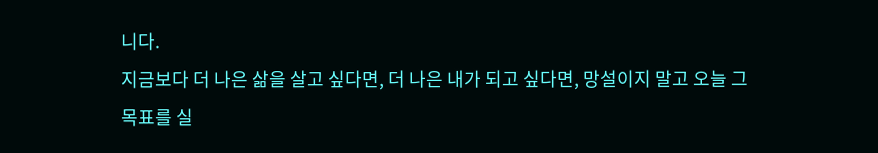니다.
지금보다 더 나은 삶을 살고 싶다면, 더 나은 내가 되고 싶다면, 망설이지 말고 오늘 그 목표를 실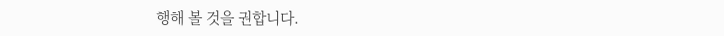행해 볼 것을 권합니다.